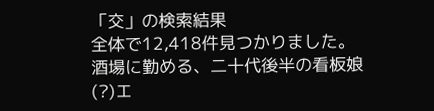「交」の検索結果
全体で12,418件見つかりました。
酒場に勤める、二十代後半の看板娘(?)エ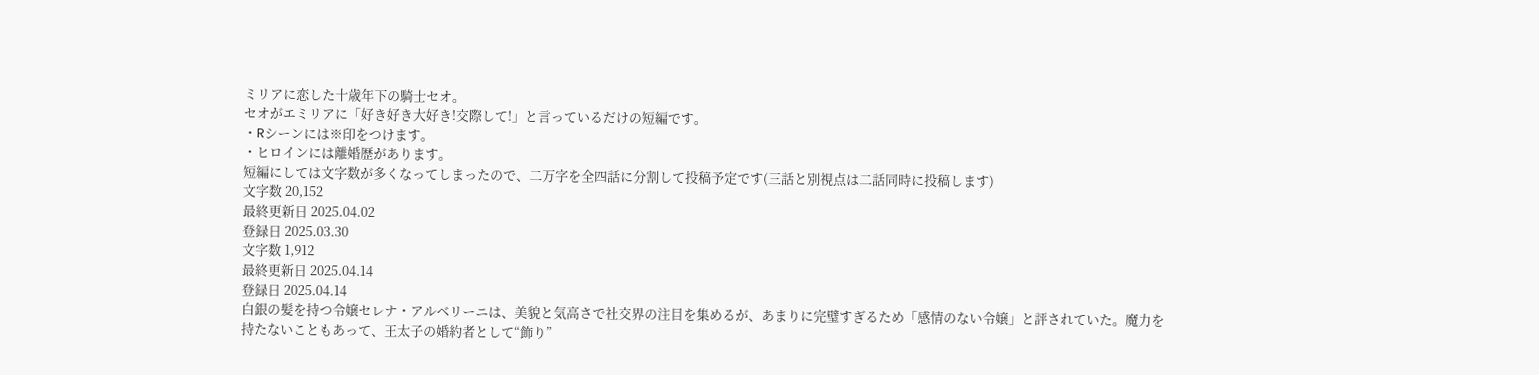ミリアに恋した十歳年下の騎士セオ。
セオがエミリアに「好き好き大好き!交際して!」と言っているだけの短編です。
・Rシーンには※印をつけます。
・ヒロインには離婚歴があります。
短編にしては文字数が多くなってしまったので、二万字を全四話に分割して投稿予定です(三話と別視点は二話同時に投稿します)
文字数 20,152
最終更新日 2025.04.02
登録日 2025.03.30
文字数 1,912
最終更新日 2025.04.14
登録日 2025.04.14
白銀の髪を持つ令嬢セレナ・アルベリーニは、美貌と気高さで社交界の注目を集めるが、あまりに完璧すぎるため「感情のない令嬢」と評されていた。魔力を持たないこともあって、王太子の婚約者として“飾り”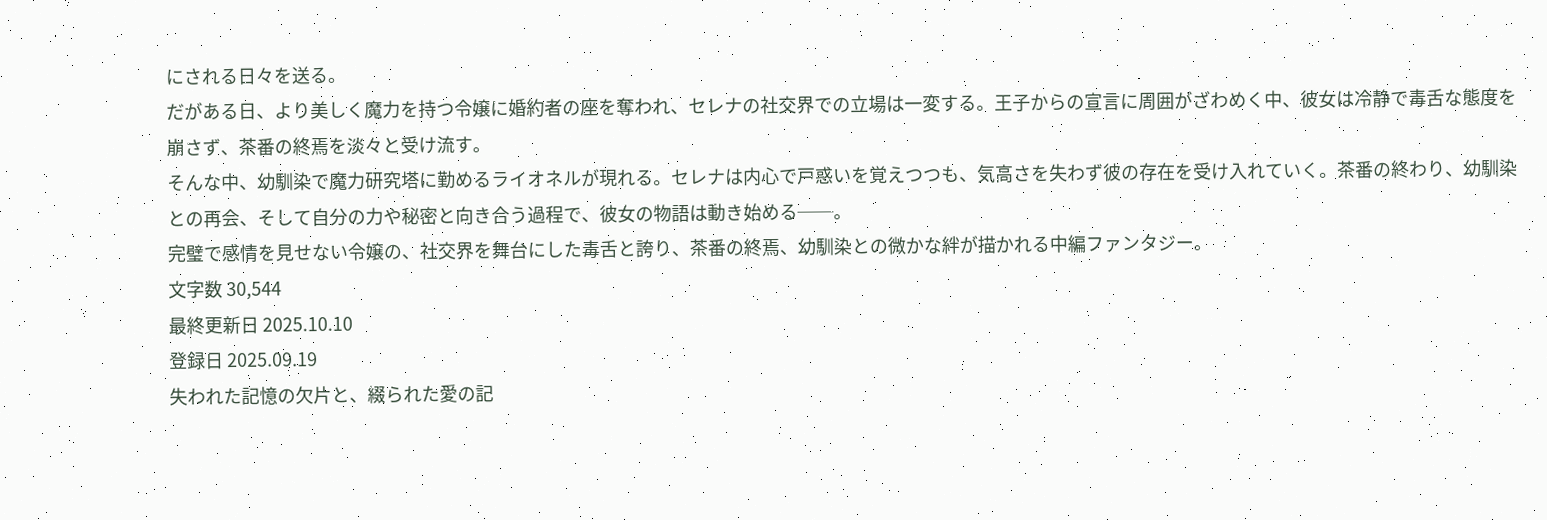にされる日々を送る。
だがある日、より美しく魔力を持つ令嬢に婚約者の座を奪われ、セレナの社交界での立場は一変する。王子からの宣言に周囲がざわめく中、彼女は冷静で毒舌な態度を崩さず、茶番の終焉を淡々と受け流す。
そんな中、幼馴染で魔力研究塔に勤めるライオネルが現れる。セレナは内心で戸惑いを覚えつつも、気高さを失わず彼の存在を受け入れていく。茶番の終わり、幼馴染との再会、そして自分の力や秘密と向き合う過程で、彼女の物語は動き始める──。
完璧で感情を見せない令嬢の、社交界を舞台にした毒舌と誇り、茶番の終焉、幼馴染との微かな絆が描かれる中編ファンタジー。
文字数 30,544
最終更新日 2025.10.10
登録日 2025.09.19
失われた記憶の欠片と、綴られた愛の記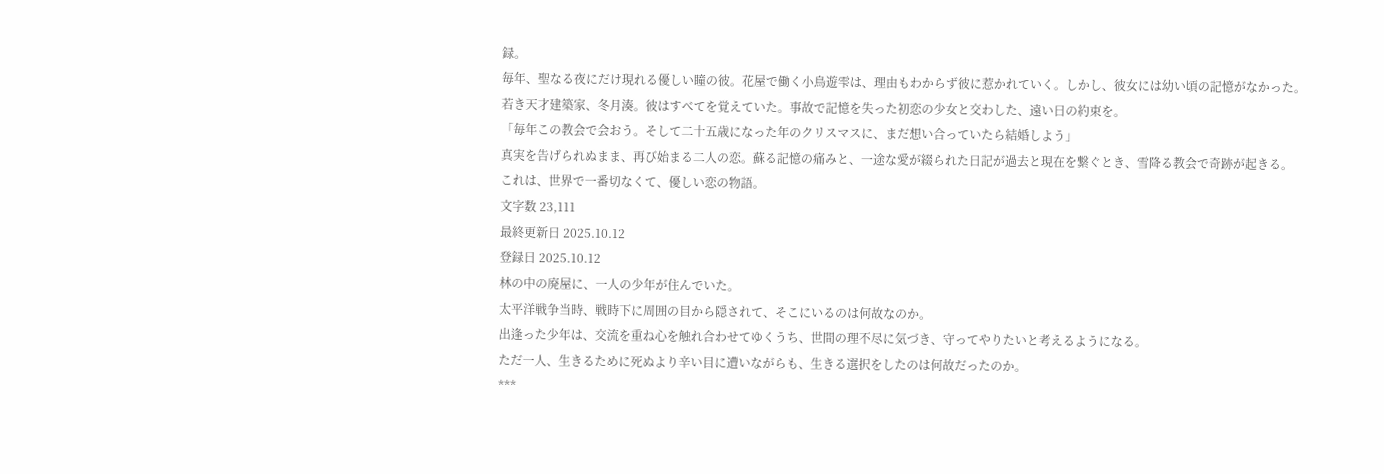録。
毎年、聖なる夜にだけ現れる優しい瞳の彼。花屋で働く小鳥遊雫は、理由もわからず彼に惹かれていく。しかし、彼女には幼い頃の記憶がなかった。
若き天才建築家、冬月湊。彼はすべてを覚えていた。事故で記憶を失った初恋の少女と交わした、遠い日の約束を。
「毎年この教会で会おう。そして二十五歳になった年のクリスマスに、まだ想い合っていたら結婚しよう」
真実を告げられぬまま、再び始まる二人の恋。蘇る記憶の痛みと、一途な愛が綴られた日記が過去と現在を繋ぐとき、雪降る教会で奇跡が起きる。
これは、世界で一番切なくて、優しい恋の物語。
文字数 23,111
最終更新日 2025.10.12
登録日 2025.10.12
林の中の廃屋に、一人の少年が住んでいた。
太平洋戦争当時、戦時下に周囲の目から隠されて、そこにいるのは何故なのか。
出逢った少年は、交流を重ね心を触れ合わせてゆくうち、世間の理不尽に気づき、守ってやりたいと考えるようになる。
ただ一人、生きるために死ぬより辛い目に遭いながらも、生きる選択をしたのは何故だったのか。
***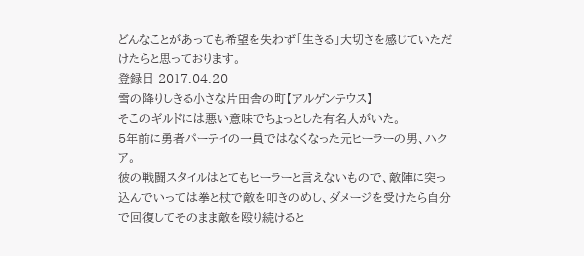どんなことがあっても希望を失わず「生きる」大切さを感じていただけたらと思っております。
登録日 2017.04.20
雪の降りしきる小さな片田舎の町【アルゲンテウス】
そこのギルドには悪い意味でちょっとした有名人がいた。
5年前に勇者パーテイの一員ではなくなった元ヒーラーの男、ハクア。
彼の戦闘スタイルはとてもヒーラーと言えないもので、敵陣に突っ込んでいっては拳と杖で敵を叩きのめし、ダメージを受けたら自分で回復してそのまま敵を殴り続けると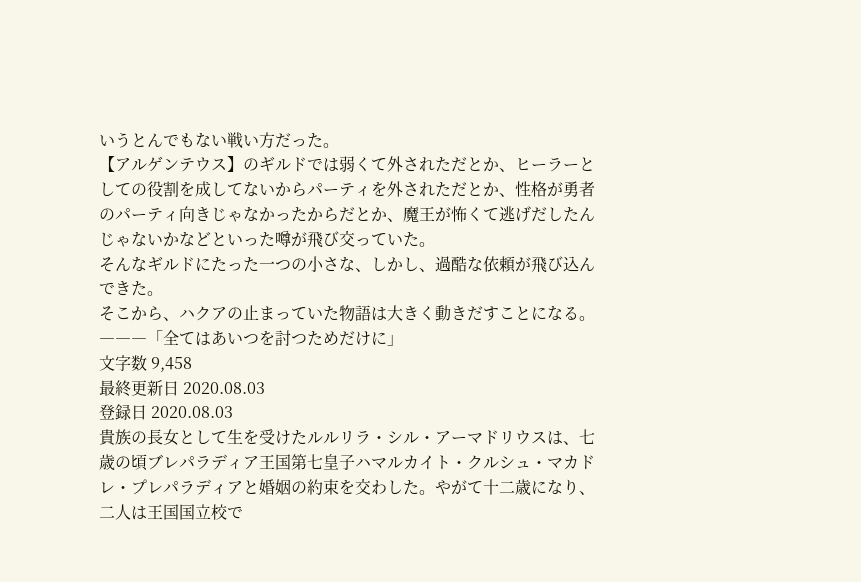いうとんでもない戦い方だった。
【アルゲンテウス】のギルドでは弱くて外されただとか、ヒーラーとしての役割を成してないからパーティを外されただとか、性格が勇者のパーティ向きじゃなかったからだとか、魔王が怖くて逃げだしたんじゃないかなどといった噂が飛び交っていた。
そんなギルドにたった一つの小さな、しかし、過酷な依頼が飛び込んできた。
そこから、ハクアの止まっていた物語は大きく動きだすことになる。
―――「全てはあいつを討つためだけに」
文字数 9,458
最終更新日 2020.08.03
登録日 2020.08.03
貴族の長女として生を受けたルルリラ・シル・アーマドリウスは、七歳の頃ブレパラディア王国第七皇子ハマルカイト・クルシュ・マカドレ・プレパラディアと婚姻の約束を交わした。やがて十二歳になり、二人は王国国立校で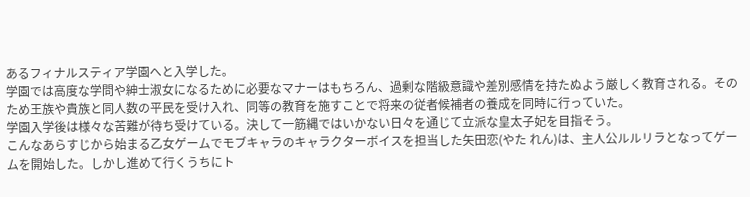あるフィナルスティア学園へと入学した。
学園では高度な学問や紳士淑女になるために必要なマナーはもちろん、過剰な階級意識や差別感情を持たぬよう厳しく教育される。そのため王族や貴族と同人数の平民を受け入れ、同等の教育を施すことで将来の従者候補者の養成を同時に行っていた。
学園入学後は様々な苦難が待ち受けている。決して一筋縄ではいかない日々を通じて立派な皇太子妃を目指そう。
こんなあらすじから始まる乙女ゲームでモブキャラのキャラクターボイスを担当した矢田恋(やた れん)は、主人公ルルリラとなってゲームを開始した。しかし進めて行くうちにト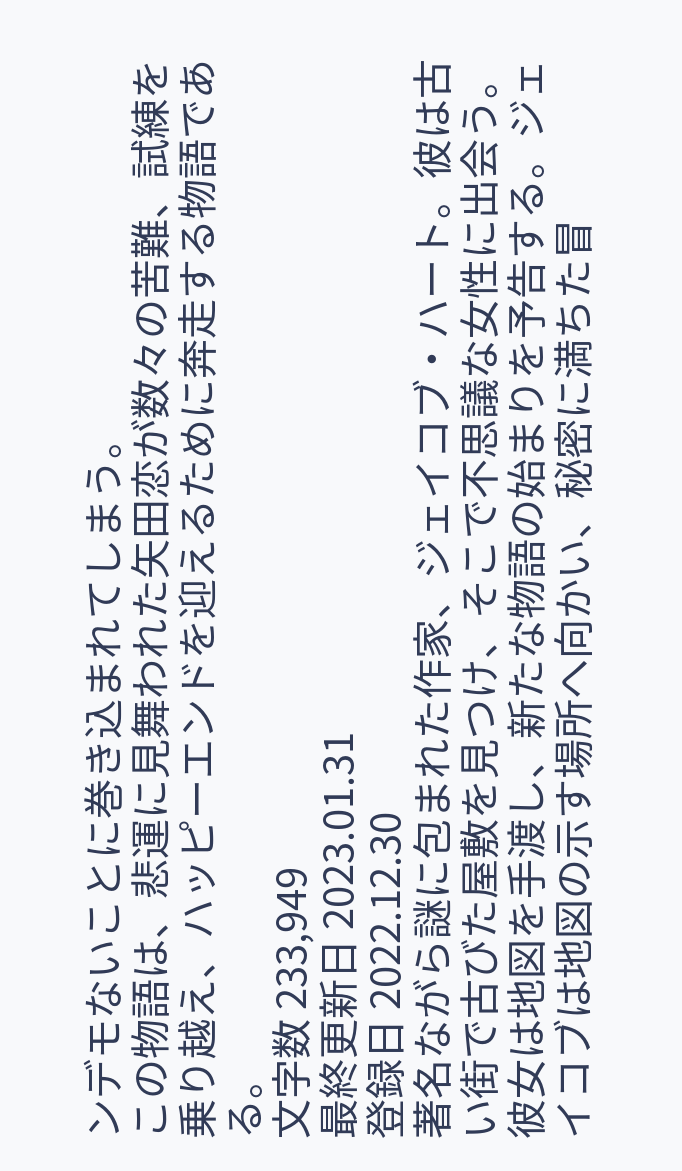ンデモないことに巻き込まれてしまう。
この物語は、悲運に見舞われた矢田恋が数々の苦難、試練を乗り越え、ハッピーエンドを迎えるために奔走する物語である。
文字数 233,949
最終更新日 2023.01.31
登録日 2022.12.30
著名ながら謎に包まれた作家、ジェイコブ・ハート。彼は古い街で古びた屋敷を見つけ、そこで不思議な女性に出会う。彼女は地図を手渡し、新たな物語の始まりを予告する。ジェイコブは地図の示す場所へ向かい、秘密に満ちた冒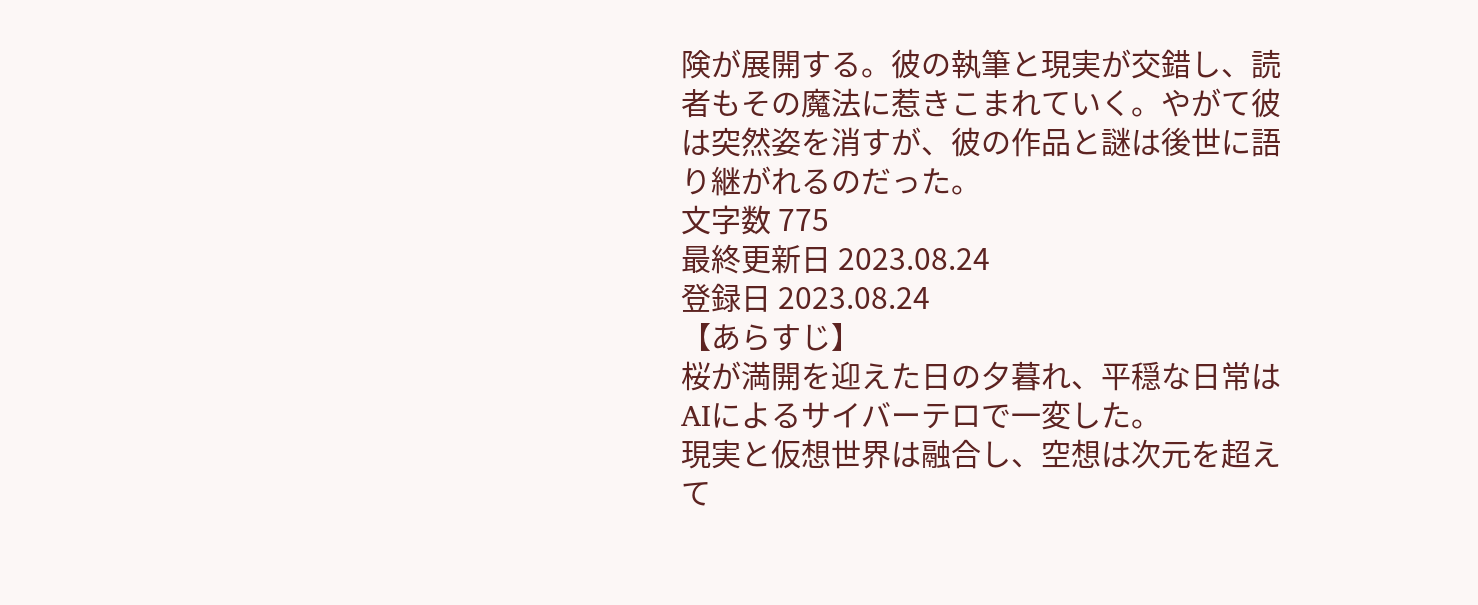険が展開する。彼の執筆と現実が交錯し、読者もその魔法に惹きこまれていく。やがて彼は突然姿を消すが、彼の作品と謎は後世に語り継がれるのだった。
文字数 775
最終更新日 2023.08.24
登録日 2023.08.24
【あらすじ】
桜が満開を迎えた日の夕暮れ、平穏な日常はAIによるサイバーテロで一変した。
現実と仮想世界は融合し、空想は次元を超えて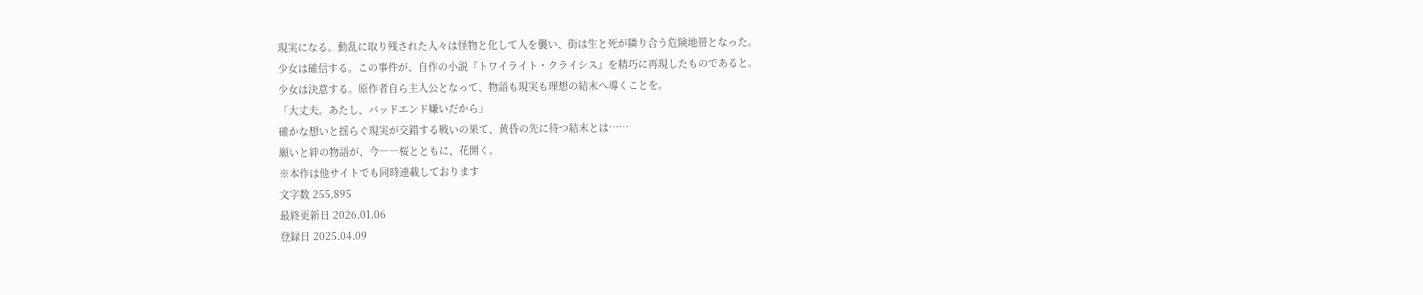現実になる。動乱に取り残された人々は怪物と化して人を襲い、街は生と死が隣り合う危険地帯となった。
少女は確信する。この事件が、自作の小説『トワイライト・クライシス』を精巧に再現したものであると。
少女は決意する。原作者自ら主人公となって、物語も現実も理想の結末へ導くことを。
「大丈夫。あたし、バッドエンド嫌いだから」
確かな想いと揺らぐ現実が交錯する戦いの果て、黄昏の先に待つ結末とは……
願いと絆の物語が、今――桜とともに、花開く。
※本作は他サイトでも同時連載しております
文字数 255,895
最終更新日 2026.01.06
登録日 2025.04.09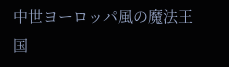中世ヨーロッパ風の魔法王国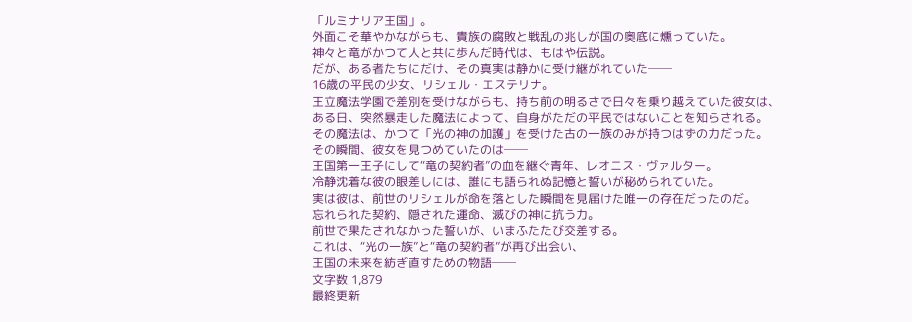「ルミナリア王国」。
外面こそ華やかながらも、貴族の腐敗と戦乱の兆しが国の奥底に燻っていた。
神々と竜がかつて人と共に歩んだ時代は、もはや伝説。
だが、ある者たちにだけ、その真実は静かに受け継がれていた──
16歳の平民の少女、リシェル・エステリナ。
王立魔法学園で差別を受けながらも、持ち前の明るさで日々を乗り越えていた彼女は、
ある日、突然暴走した魔法によって、自身がただの平民ではないことを知らされる。
その魔法は、かつて「光の神の加護」を受けた古の一族のみが持つはずの力だった。
その瞬間、彼女を見つめていたのは──
王国第一王子にして“竜の契約者”の血を継ぐ青年、レオニス・ヴァルター。
冷静沈着な彼の眼差しには、誰にも語られぬ記憶と誓いが秘められていた。
実は彼は、前世のリシェルが命を落とした瞬間を見届けた唯一の存在だったのだ。
忘れられた契約、隠された運命、滅びの神に抗う力。
前世で果たされなかった誓いが、いまふたたび交差する。
これは、“光の一族”と“竜の契約者”が再び出会い、
王国の未来を紡ぎ直すための物語──
文字数 1,879
最終更新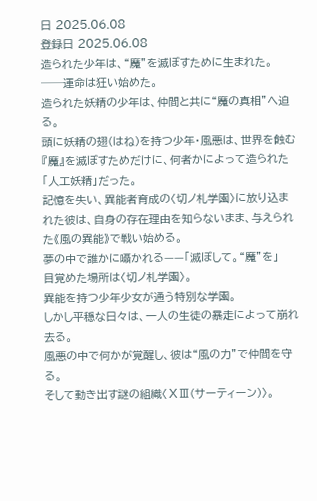日 2025.06.08
登録日 2025.06.08
造られた少年は、“魔”を滅ぼすために生まれた。 ──運命は狂い始めた。
造られた妖精の少年は、仲間と共に“魔の真相”へ迫る。
頭に妖精の翅(はね)を持つ少年・風悪は、世界を蝕む『魔』を滅ぼすためだけに、何者かによって造られた「人工妖精」だった。
記憶を失い、異能者育成の〈切ノ札学園〉に放り込まれた彼は、自身の存在理由を知らないまま、与えられた《風の異能》で戦い始める。
夢の中で誰かに囁かれる——「滅ぼして。“魔”を」
目覚めた場所は〈切ノ札学園〉。
異能を持つ少年少女が通う特別な学園。
しかし平穏な日々は、一人の生徒の暴走によって崩れ去る。
風悪の中で何かが覚醒し、彼は“風の力”で仲間を守る。
そして動き出す謎の組織〈ⅩⅢ(サーティーン)〉。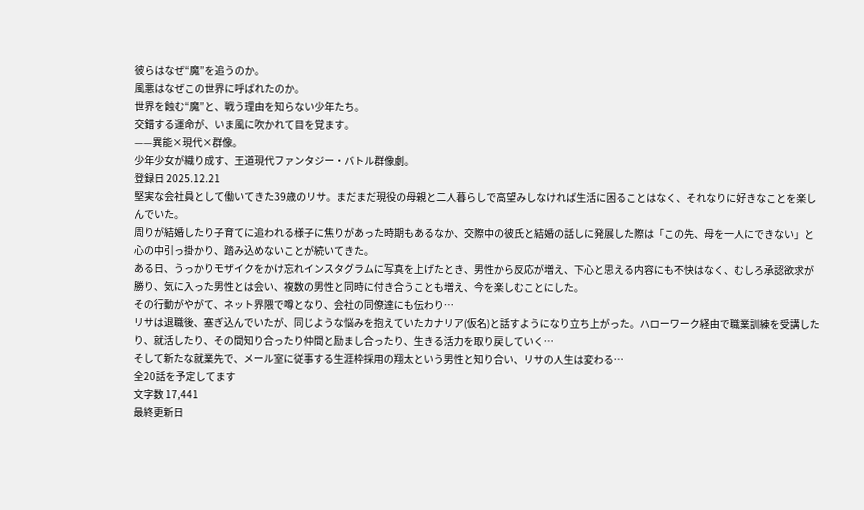彼らはなぜ“魔”を追うのか。
風悪はなぜこの世界に呼ばれたのか。
世界を蝕む“魔”と、戦う理由を知らない少年たち。
交錯する運命が、いま風に吹かれて目を覚ます。
——異能×現代×群像。
少年少女が織り成す、王道現代ファンタジー・バトル群像劇。
登録日 2025.12.21
堅実な会社員として働いてきた39歳のリサ。まだまだ現役の母親と二人暮らしで高望みしなければ生活に困ることはなく、それなりに好きなことを楽しんでいた。
周りが結婚したり子育てに追われる様子に焦りがあった時期もあるなか、交際中の彼氏と結婚の話しに発展した際は「この先、母を一人にできない」と心の中引っ掛かり、踏み込めないことが続いてきた。
ある日、うっかりモザイクをかけ忘れインスタグラムに写真を上げたとき、男性から反応が増え、下心と思える内容にも不快はなく、むしろ承認欲求が勝り、気に入った男性とは会い、複数の男性と同時に付き合うことも増え、今を楽しむことにした。
その行動がやがて、ネット界隈で噂となり、会社の同僚達にも伝わり…
リサは退職後、塞ぎ込んでいたが、同じような悩みを抱えていたカナリア(仮名)と話すようになり立ち上がった。ハローワーク経由で職業訓練を受講したり、就活したり、その間知り合ったり仲間と励まし合ったり、生きる活力を取り戻していく…
そして新たな就業先で、メール室に従事する生涯枠採用の翔太という男性と知り合い、リサの人生は変わる…
全20話を予定してます
文字数 17,441
最終更新日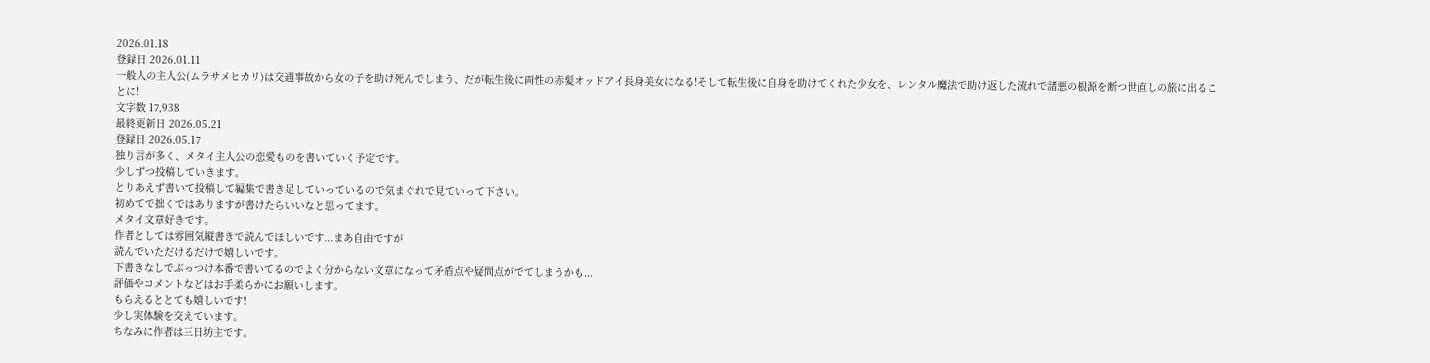2026.01.18
登録日 2026.01.11
一般人の主人公(ムラサメヒカリ)は交通事故から女の子を助け死んでしまう、だが転生後に両性の赤髪オッドアイ長身美女になる!そして転生後に自身を助けてくれた少女を、レンタル魔法で助け返した流れで諸悪の根源を断つ世直しの旅に出ることに!
文字数 17,938
最終更新日 2026.05.21
登録日 2026.05.17
独り言が多く、メタイ主人公の恋愛ものを書いていく予定です。
少しずつ投稿していきます。
とりあえず書いて投稿して編集で書き足していっているので気まぐれで見ていって下さい。
初めてで拙くではありますが書けたらいいなと思ってます。
メタイ文章好きです。
作者としては雰囲気縦書きで読んでほしいです...まあ自由ですが
読んでいただけるだけで嬉しいです。
下書きなしでぶっつけ本番で書いてるのでよく分からない文章になって矛盾点や疑問点がでてしまうかも...
評価やコメントなどはお手柔らかにお願いします。
もらえるととても嬉しいです!
少し実体験を交えています。
ちなみに作者は三日坊主です。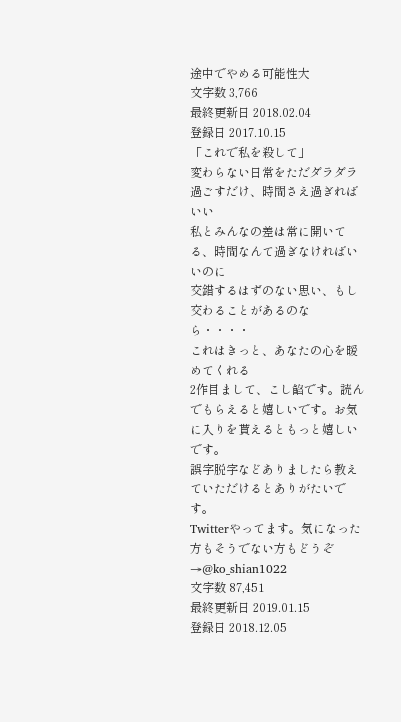途中でやめる可能性大
文字数 3,766
最終更新日 2018.02.04
登録日 2017.10.15
「これで私を殺して」
変わらない日常をただダラダラ過ごすだけ、時間さえ過ぎればいい
私とみんなの差は常に開いてる、時間なんて過ぎなければいいのに
交錯するはずのない思い、もし交わることがあるのなら・・・・
これはきっと、あなたの心を暖めてくれる
2作目まして、こし餡です。読んでもらえると嬉しいです。お気に入りを貰えるともっと嬉しいです。
誤字脱字などありましたら教えていただけるとありがたいです。
Twitterやってます。気になった方もそうでない方もどうぞ→@ko_shian1022
文字数 87,451
最終更新日 2019.01.15
登録日 2018.12.05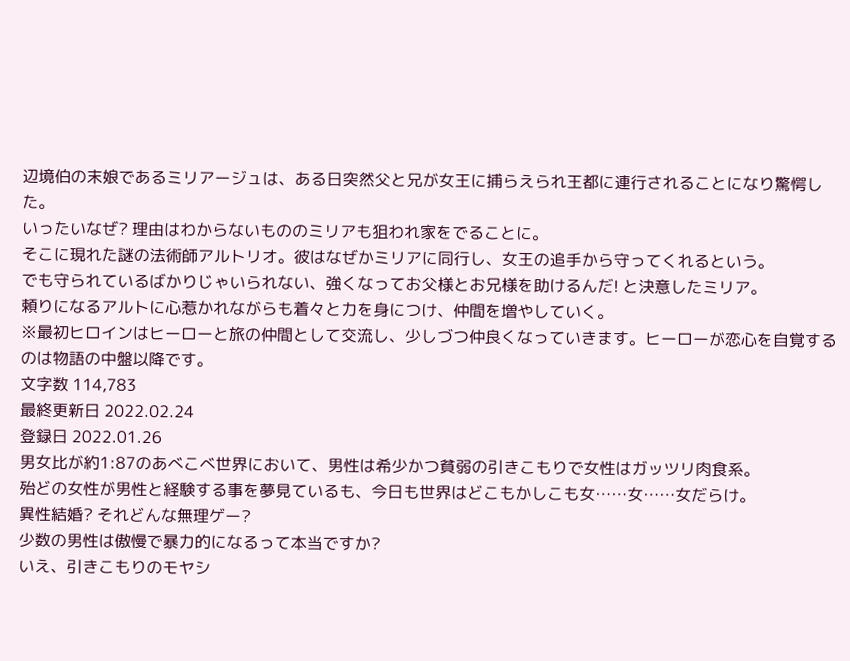辺境伯の末娘であるミリアージュは、ある日突然父と兄が女王に捕らえられ王都に連行されることになり驚愕した。
いったいなぜ? 理由はわからないもののミリアも狙われ家をでることに。
そこに現れた謎の法術師アルトリオ。彼はなぜかミリアに同行し、女王の追手から守ってくれるという。
でも守られているばかりじゃいられない、強くなってお父様とお兄様を助けるんだ! と決意したミリア。
頼りになるアルトに心惹かれながらも着々と力を身につけ、仲間を増やしていく。
※最初ヒロインはヒーローと旅の仲間として交流し、少しづつ仲良くなっていきます。ヒーローが恋心を自覚するのは物語の中盤以降です。
文字数 114,783
最終更新日 2022.02.24
登録日 2022.01.26
男女比が約1:87のあべこべ世界において、男性は希少かつ貧弱の引きこもりで女性はガッツリ肉食系。
殆どの女性が男性と経験する事を夢見ているも、今日も世界はどこもかしこも女……女……女だらけ。
異性結婚? それどんな無理ゲー?
少数の男性は傲慢で暴力的になるって本当ですか?
いえ、引きこもりのモヤシ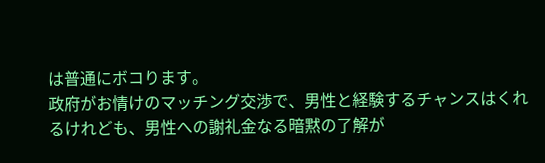は普通にボコります。
政府がお情けのマッチング交渉で、男性と経験するチャンスはくれるけれども、男性への謝礼金なる暗黙の了解が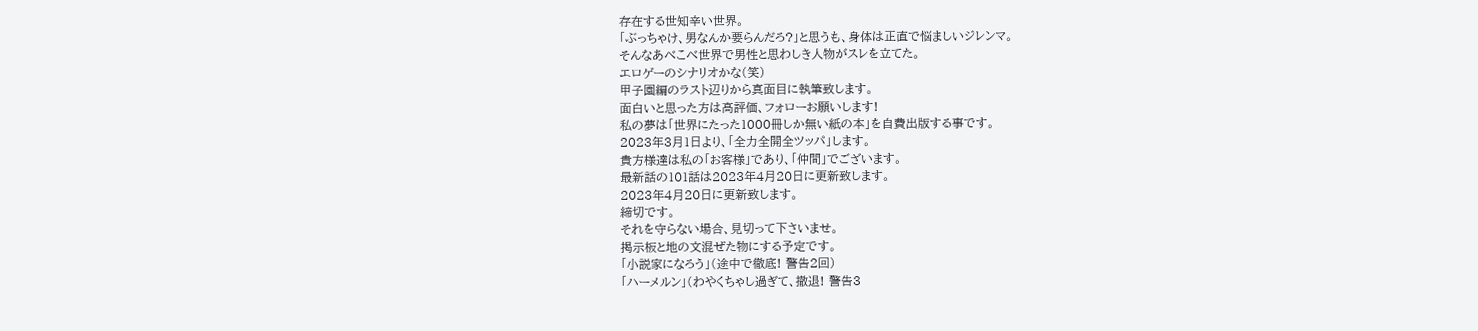存在する世知辛い世界。
「ぶっちゃけ、男なんか要らんだろ?」と思うも、身体は正直で悩ましいジレンマ。
そんなあべこべ世界で男性と思わしき人物がスレを立てた。
エロゲーのシナリオかな(笑)
甲子園編のラスト辺りから真面目に執筆致します。
面白いと思った方は高評価、フォローお願いします!
私の夢は「世界にたった1000冊しか無い紙の本」を自費出版する事です。
2023年3月1日より、「全力全開全ツッパ」します。
貴方様達は私の「お客様」であり、「仲間」でございます。
最新話の101話は2023年4月20日に更新致します。
2023年4月20日に更新致します。
締切です。
それを守らない場合、見切って下さいませ。
掲示板と地の文混ぜた物にする予定です。
「小説家になろう」(途中で徹底! 警告2回)
「ハーメルン」(わやくちゃし過ぎて、撤退! 警告3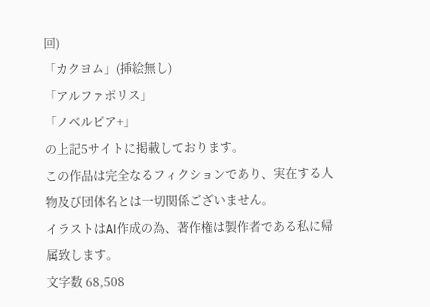回)
「カクヨム」(挿絵無し)
「アルファポリス」
「ノベルピア+」
の上記5サイトに掲載しております。
この作品は完全なるフィクションであり、実在する人物及び団体名とは一切関係ございません。
イラストはAI作成の為、著作権は製作者である私に帰属致します。
文字数 68,508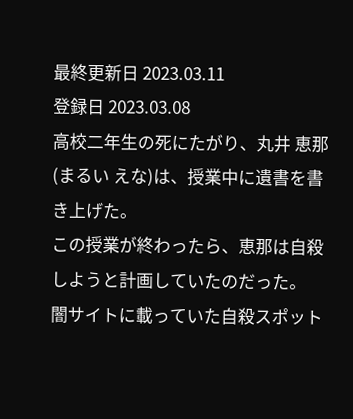最終更新日 2023.03.11
登録日 2023.03.08
高校二年生の死にたがり、丸井 恵那(まるい えな)は、授業中に遺書を書き上げた。
この授業が終わったら、恵那は自殺しようと計画していたのだった。
闇サイトに載っていた自殺スポット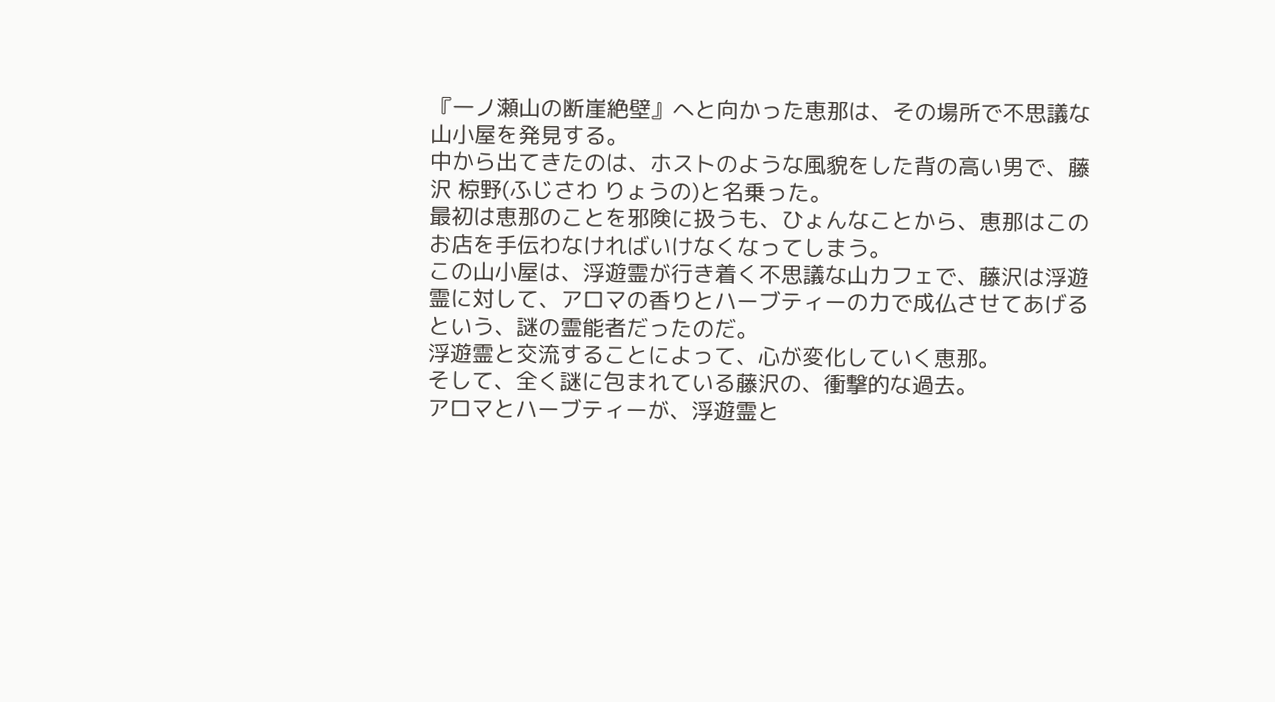『一ノ瀬山の断崖絶壁』へと向かった恵那は、その場所で不思議な山小屋を発見する。
中から出てきたのは、ホストのような風貌をした背の高い男で、藤沢 椋野(ふじさわ りょうの)と名乗った。
最初は恵那のことを邪険に扱うも、ひょんなことから、恵那はこのお店を手伝わなければいけなくなってしまう。
この山小屋は、浮遊霊が行き着く不思議な山カフェで、藤沢は浮遊霊に対して、アロマの香りとハーブティーの力で成仏させてあげるという、謎の霊能者だったのだ。
浮遊霊と交流することによって、心が変化していく恵那。
そして、全く謎に包まれている藤沢の、衝撃的な過去。
アロマとハーブティーが、浮遊霊と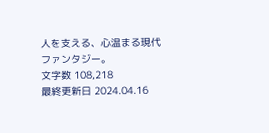人を支える、心温まる現代ファンタジー。
文字数 108,218
最終更新日 2024.04.16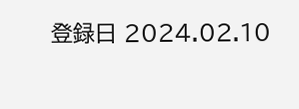登録日 2024.02.10